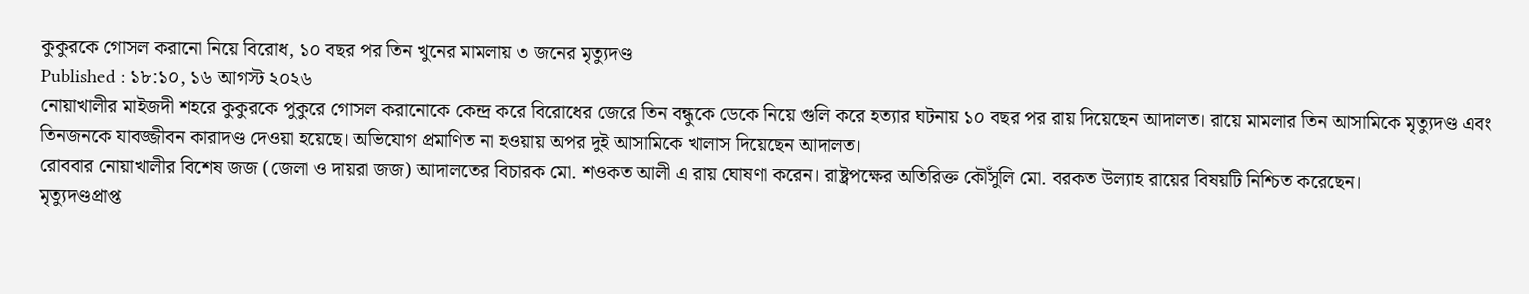কুকুরকে গোসল করানো নিয়ে বিরোধ, ১০ বছর পর তিন খুনের মামলায় ৩ জনের মৃত্যুদণ্ড
Published : ১৮:১০, ১৬ আগস্ট ২০২৬
নোয়াখালীর মাইজদী শহরে কুকুরকে পুকুরে গোসল করানোকে কেন্দ্র করে বিরোধের জেরে তিন বন্ধুকে ডেকে নিয়ে গুলি করে হত্যার ঘটনায় ১০ বছর পর রায় দিয়েছেন আদালত। রায়ে মামলার তিন আসামিকে মৃত্যুদণ্ড এবং তিনজনকে যাবজ্জীবন কারাদণ্ড দেওয়া হয়েছে। অভিযোগ প্রমাণিত না হওয়ায় অপর দুই আসামিকে খালাস দিয়েছেন আদালত।
রোববার নোয়াখালীর বিশেষ জজ (জেলা ও দায়রা জজ) আদালতের বিচারক মো. শওকত আলী এ রায় ঘোষণা করেন। রাষ্ট্রপক্ষের অতিরিক্ত কৌঁসুলি মো. বরকত উল্যাহ রায়ের বিষয়টি নিশ্চিত করেছেন।
মৃত্যুদণ্ডপ্রাপ্ত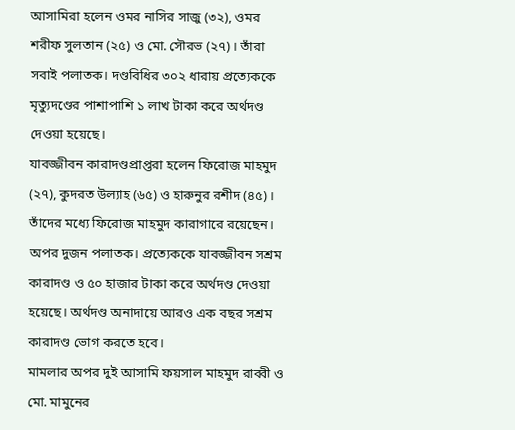আসামিরা হলেন ওমর নাসির সাজু (৩২), ওমর শরীফ সুলতান (২৫) ও মো. সৌরভ (২৭)। তাঁরা সবাই পলাতক। দণ্ডবিধির ৩০২ ধারায় প্রত্যেককে মৃত্যুদণ্ডের পাশাপাশি ১ লাখ টাকা করে অর্থদণ্ড দেওয়া হয়েছে।
যাবজ্জীবন কারাদণ্ডপ্রাপ্তরা হলেন ফিরোজ মাহমুদ (২৭), কুদরত উল্যাহ (৬৫) ও হারুনুর রশীদ (৪৫)। তাঁদের মধ্যে ফিরোজ মাহমুদ কারাগারে রয়েছেন। অপর দুজন পলাতক। প্রত্যেককে যাবজ্জীবন সশ্রম কারাদণ্ড ও ৫০ হাজার টাকা করে অর্থদণ্ড দেওয়া হয়েছে। অর্থদণ্ড অনাদায়ে আরও এক বছর সশ্রম কারাদণ্ড ভোগ করতে হবে।
মামলার অপর দুই আসামি ফয়সাল মাহমুদ রাব্বী ও মো. মামুনের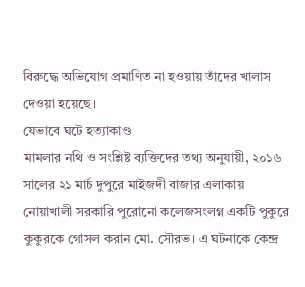বিরুদ্ধে অভিযোগ প্রমাণিত না হওয়ায় তাঁদের খালাস দেওয়া হয়েছে।
যেভাবে ঘটে হত্যাকাণ্ড
মামলার নথি ও সংশ্লিষ্ট ব্যক্তিদের তথ্য অনুযায়ী, ২০১৬ সালের ২১ মার্চ দুপুরে মাইজদী বাজার এলাকায় নোয়াখালী সরকারি পুরোনো কলেজসংলগ্ন একটি পুকুরে কুকুরকে গোসল করান মো. সৌরভ। এ ঘটনাকে কেন্দ্র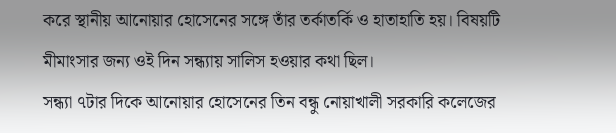করে স্থানীয় আনোয়ার হোসেনের সঙ্গে তাঁর তর্কাতর্কি ও হাতাহাতি হয়। বিষয়টি মীমাংসার জন্য ওই দিন সন্ধ্যায় সালিস হওয়ার কথা ছিল।
সন্ধ্যা ৭টার দিকে আনোয়ার হোসেনের তিন বন্ধু নোয়াখালী সরকারি কলেজের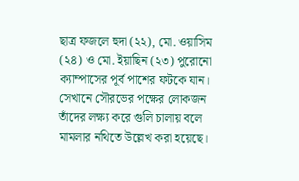ছাত্র ফজলে হুদা (২২), মো. ওয়াসিম (২৪) ও মো. ইয়াছিন (২৩) পুরোনো ক্যাম্পাসের পূর্ব পাশের ফটকে যান।
সেখানে সৌরভের পক্ষের লোকজন তাঁদের লক্ষ্য করে গুলি চালায় বলে মামলার নথিতে উল্লেখ করা হয়েছে।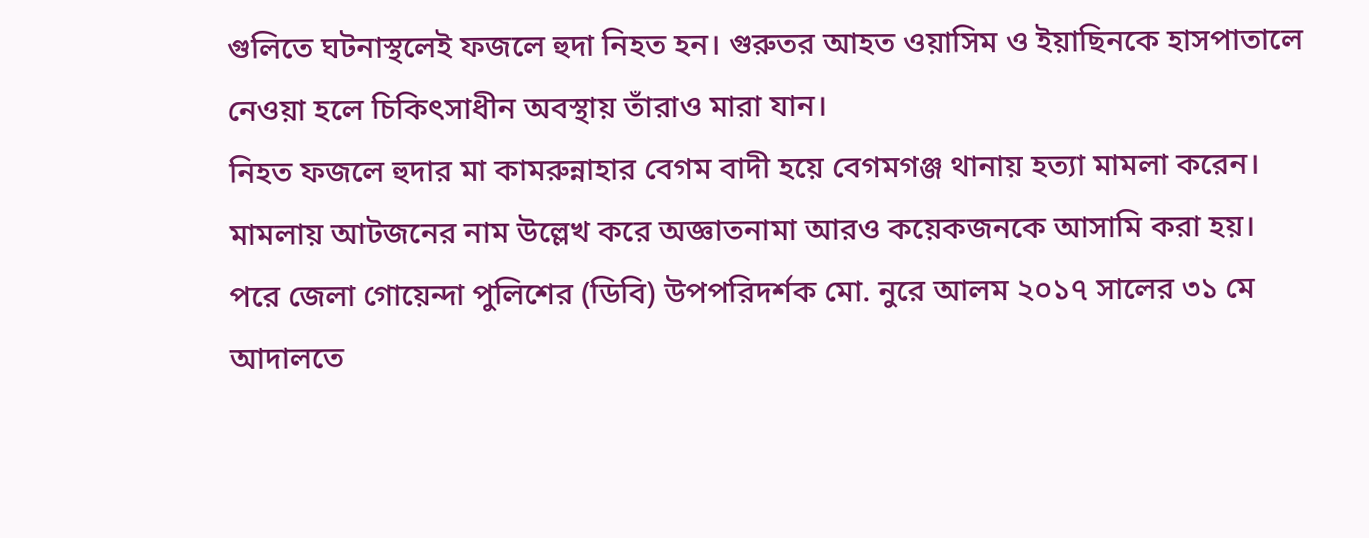গুলিতে ঘটনাস্থলেই ফজলে হুদা নিহত হন। গুরুতর আহত ওয়াসিম ও ইয়াছিনকে হাসপাতালে নেওয়া হলে চিকিৎসাধীন অবস্থায় তাঁরাও মারা যান।
নিহত ফজলে হুদার মা কামরুন্নাহার বেগম বাদী হয়ে বেগমগঞ্জ থানায় হত্যা মামলা করেন। মামলায় আটজনের নাম উল্লেখ করে অজ্ঞাতনামা আরও কয়েকজনকে আসামি করা হয়।
পরে জেলা গোয়েন্দা পুলিশের (ডিবি) উপপরিদর্শক মো. নুরে আলম ২০১৭ সালের ৩১ মে আদালতে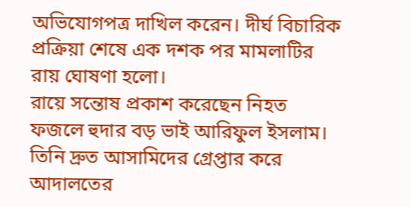অভিযোগপত্র দাখিল করেন। দীর্ঘ বিচারিক প্রক্রিয়া শেষে এক দশক পর মামলাটির রায় ঘোষণা হলো।
রায়ে সন্তোষ প্রকাশ করেছেন নিহত ফজলে হুদার বড় ভাই আরিফুল ইসলাম। তিনি দ্রুত আসামিদের গ্রেপ্তার করে আদালতের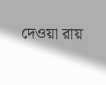দেওয়া রায়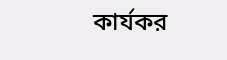কার্যকর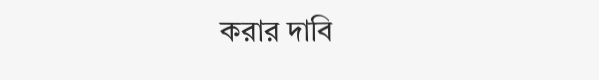করার দাবি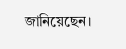জানিয়েছেন।